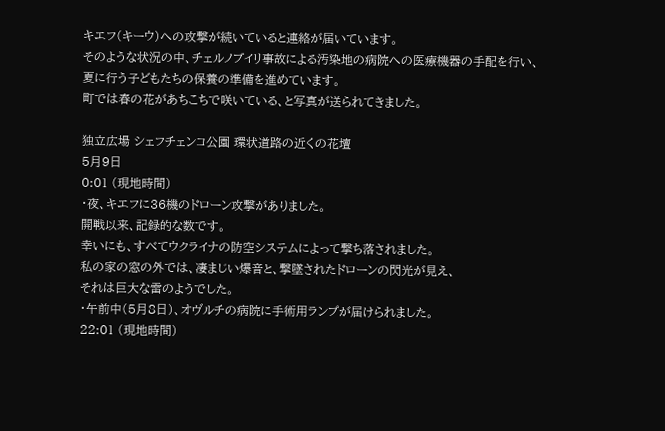キエフ(キーウ)への攻撃が続いていると連絡が届いています。
そのような状況の中、チェルノブイリ事故による汚染地の病院への医療機器の手配を行い、
夏に行う子どもたちの保養の準備を進めています。
町では春の花があちこちで咲いている、と写真が送られてきました。

独立広場 シェフチェンコ公園 環状道路の近くの花壇
5月9日
0:01 (現地時間)
・夜、キエフに36機のドローン攻撃がありました。
開戦以来、記録的な数です。
幸いにも、すべてウクライナの防空システムによって撃ち落されました。
私の家の窓の外では、凄まじい爆音と、撃墜されたドローンの閃光が見え、
それは巨大な雷のようでした。
・午前中(5月8日)、オヴルチの病院に手術用ランプが届けられました。
22:01 (現地時間)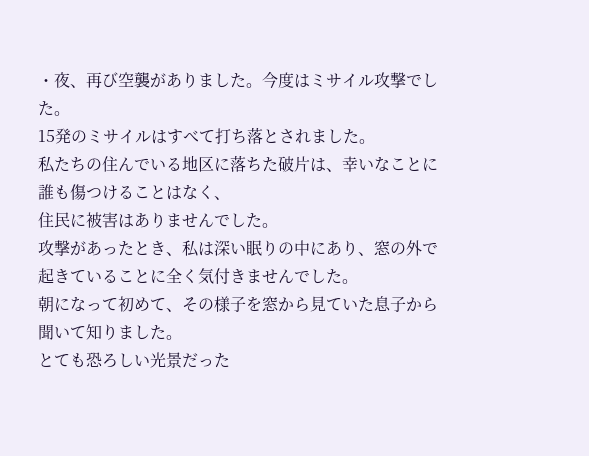・夜、再び空襲がありました。今度はミサイル攻撃でした。
15発のミサイルはすべて打ち落とされました。
私たちの住んでいる地区に落ちた破片は、幸いなことに誰も傷つけることはなく、
住民に被害はありませんでした。
攻撃があったとき、私は深い眠りの中にあり、窓の外で起きていることに全く気付きませんでした。
朝になって初めて、その様子を窓から見ていた息子から聞いて知りました。
とても恐ろしい光景だった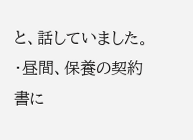と、話していました。
・昼間、保養の契約書に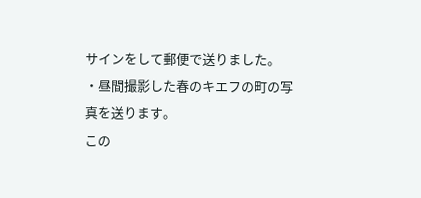サインをして郵便で送りました。
・昼間撮影した春のキエフの町の写真を送ります。
この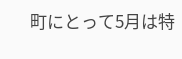町にとって5月は特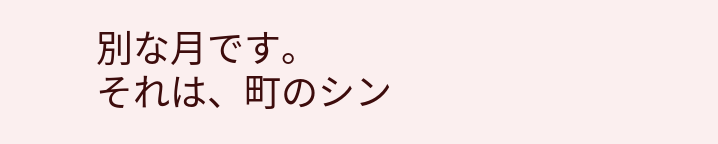別な月です。
それは、町のシン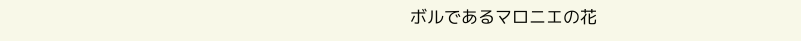ボルであるマロニエの花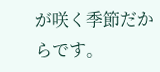が咲く季節だからです。